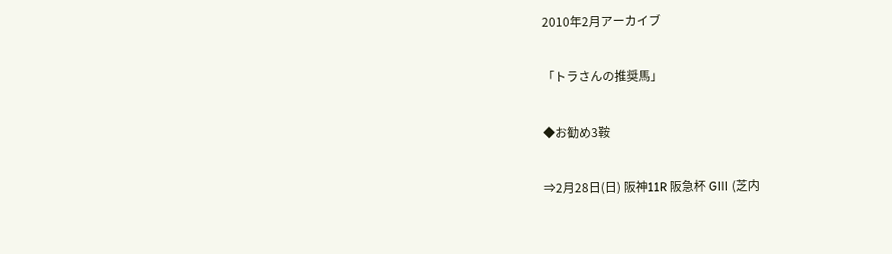2010年2月アーカイブ

「トラさんの推奨馬」

◆お勧め3鞍

⇒2月28日(日) 阪神11R 阪急杯 GⅢ (芝内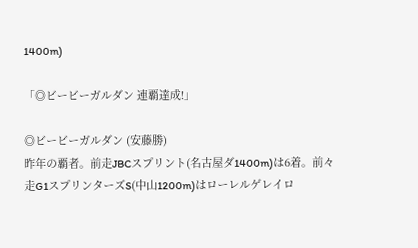1400m)

「◎ビービーガルダン 連覇達成!」

◎ビービーガルダン (安藤勝)
昨年の覇者。前走JBCスプリント(名古屋ダ1400m)は6着。前々走G1スプリンターズS(中山1200m)はローレルゲレイロ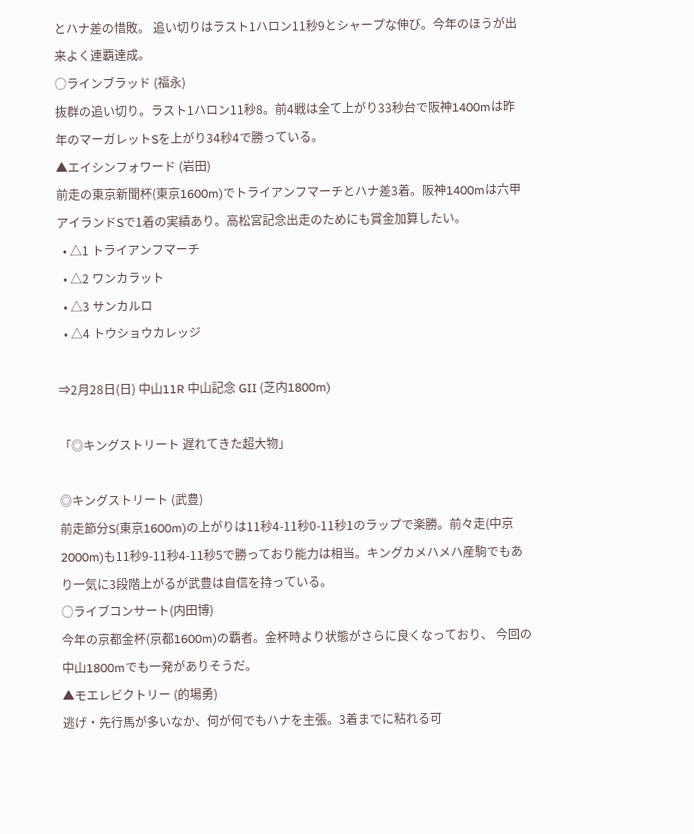とハナ差の惜敗。 追い切りはラスト1ハロン11秒9とシャープな伸び。今年のほうが出来よく連覇達成。
○ラインブラッド (福永)
抜群の追い切り。ラスト1ハロン11秒8。前4戦は全て上がり33秒台で阪神1400mは昨年のマーガレットSを上がり34秒4で勝っている。
▲エイシンフォワード (岩田)
前走の東京新聞杯(東京1600m)でトライアンフマーチとハナ差3着。阪神1400mは六甲アイランドSで1着の実績あり。高松宮記念出走のためにも賞金加算したい。
  • △1 トライアンフマーチ
  • △2 ワンカラット
  • △3 サンカルロ
  • △4 トウショウカレッジ

⇒2月28日(日) 中山11R 中山記念 GII (芝内1800m)

「◎キングストリート 遅れてきた超大物」

◎キングストリート (武豊)
前走節分S(東京1600m)の上がりは11秒4-11秒0-11秒1のラップで楽勝。前々走(中京2000m)も11秒9-11秒4-11秒5で勝っており能力は相当。キングカメハメハ産駒でもあり一気に3段階上がるが武豊は自信を持っている。
○ライブコンサート(内田博)
今年の京都金杯(京都1600m)の覇者。金杯時より状態がさらに良くなっており、 今回の中山1800mでも一発がありそうだ。
▲モエレビクトリー (的場勇)
逃げ・先行馬が多いなか、何が何でもハナを主張。3着までに粘れる可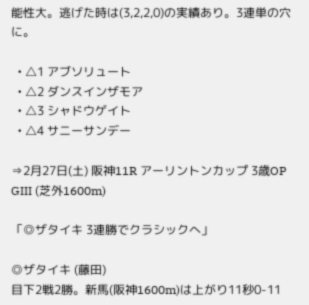能性大。逃げた時は(3,2,2,0)の実績あり。3連単の穴に。

  • △1 アブソリュート
  • △2 ダンスインザモア
  • △3 シャドウゲイト
  • △4 サニーサンデー

⇒2月27日(土) 阪神11R アーリントンカップ 3歳OP GIII (芝外1600m)

「◎ザタイキ 3連勝でクラシックへ」

◎ザタイキ (藤田)
目下2戦2勝。新馬(阪神1600m)は上がり11秒0-11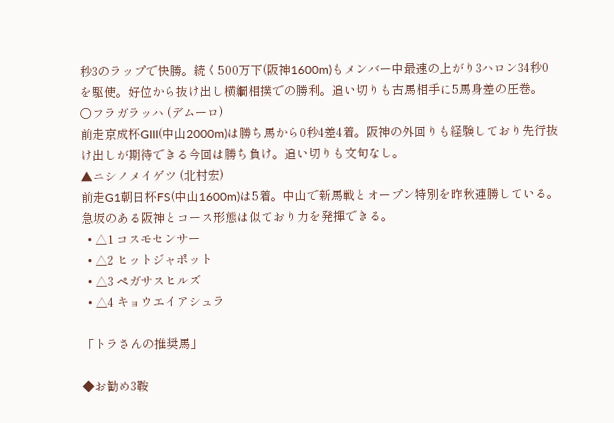秒3のラップで快勝。続く500万下(阪神1600m)もメンバー中最速の上がり3ハロン34秒0を駆使。好位から抜け出し横綱相撲での勝利。追い切りも古馬相手に5馬身差の圧巻。
○フラガラッハ (デムーロ)
前走京成杯GIII(中山2000m)は勝ち馬から0秒4差4着。阪神の外回りも経験しており先行抜け出しが期待できる今回は勝ち負け。追い切りも文句なし。
▲ニシノメイゲツ (北村宏)
前走G1朝日杯FS(中山1600m)は5着。中山で新馬戦とオープン特別を昨秋連勝している。急坂のある阪神とコース形態は似ており力を発揮できる。
  • △1 コスモセンサー
  • △2 ヒットジャポット
  • △3 ペガサスヒルズ
  • △4 キョウエイアシュラ

「トラさんの推奨馬」

◆お勧め3鞍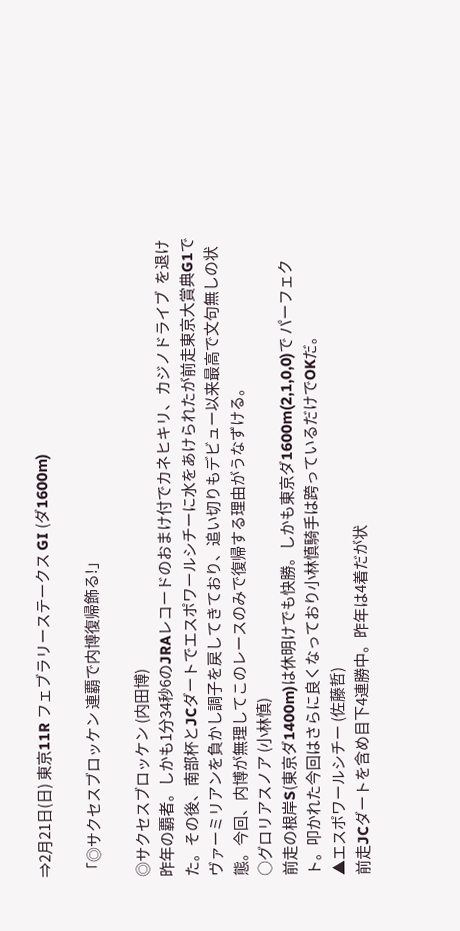⇒2月21日(日) 東京11R フェブラリーステークス GI (ダ1600m)

「◎サクセスブロッケン 連覇で内博復帰飾る!」

◎サクセスブロッケン (内田博)
昨年の覇者。しかも1分34秒6のJRAレコードのおまけ付でカネヒキリ、カジノドライブ  を退けた。その後、南部杯とJCダートでエスポワールシチーに水をあけられたが前走東京大賞典G1でヴァーミリアンを負かし調子を戻してきており、追い切りもデビュー以来最高で文句無しの状態。今回、内博が無理してこのレースのみで復帰する理由がうなずける。
○グロリアスノア (小林慎)
前走の根岸S(東京ダ1400m)は休明けでも快勝。しかも東京ダ1600m(2,1,0,0)で パーフェクト。叩かれた今回はさらに良くなっており小林慎騎手は跨っているだけでOKだ。
▲エスポワールシチー (佐藤哲)
前走JCダートを含め目下4連勝中。昨年は4着だが状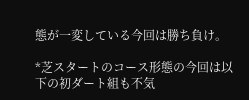態が一変している今回は勝ち負け。

*芝スタートのコース形態の今回は以下の初ダート組も不気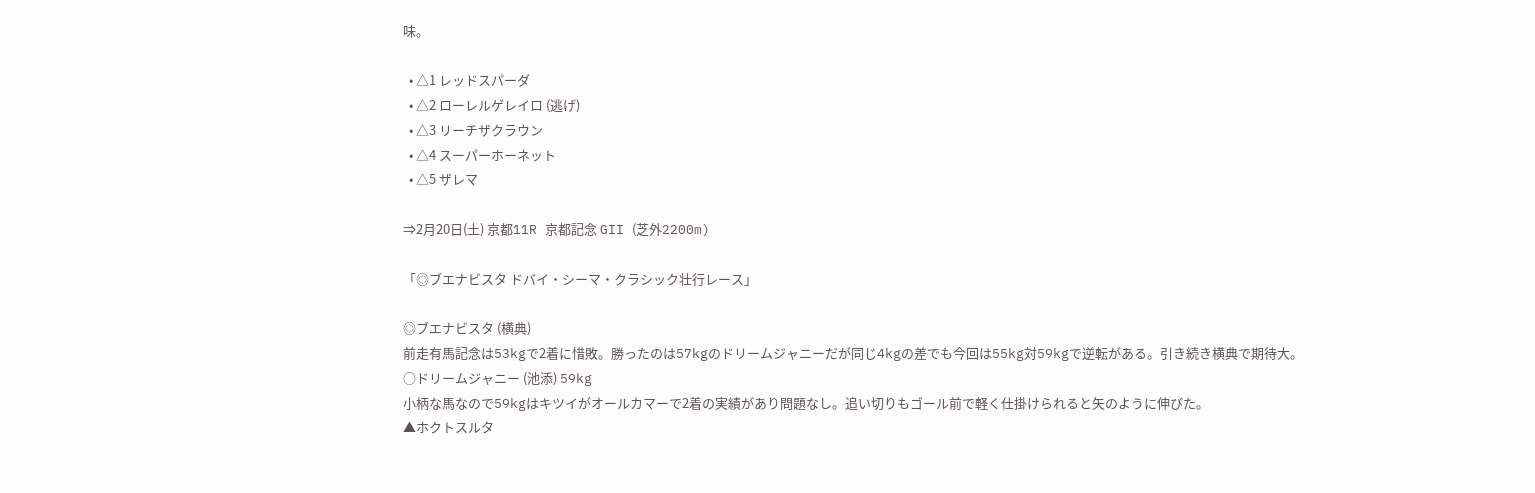味。

  • △1 レッドスパーダ
  • △2 ローレルゲレイロ (逃げ)
  • △3 リーチザクラウン
  • △4 スーパーホーネット
  • △5 ザレマ

⇒2月20日(土) 京都11R 京都記念 GII (芝外2200m)

「◎ブエナビスタ ドバイ・シーマ・クラシック壮行レース」

◎ブエナビスタ (横典)
前走有馬記念は53kgで2着に惜敗。勝ったのは57kgのドリームジャニーだが同じ4kgの差でも今回は55kg対59kgで逆転がある。引き続き横典で期待大。
○ドリームジャニー (池添) 59kg
小柄な馬なので59kgはキツイがオールカマーで2着の実績があり問題なし。追い切りもゴール前で軽く仕掛けられると矢のように伸びた。
▲ホクトスルタ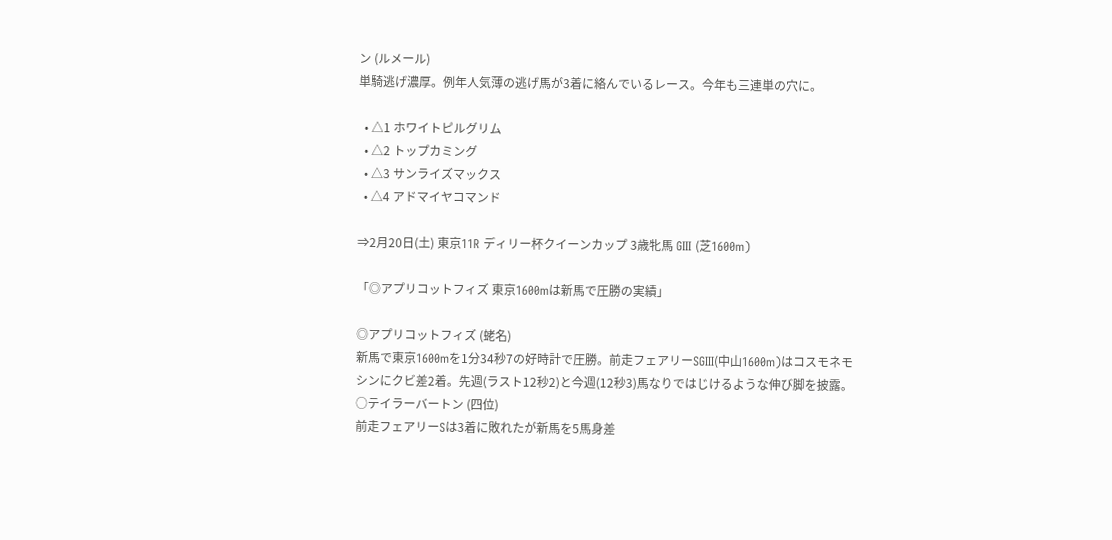ン (ルメール)
単騎逃げ濃厚。例年人気薄の逃げ馬が3着に絡んでいるレース。今年も三連単の穴に。

  • △1 ホワイトピルグリム
  • △2 トップカミング
  • △3 サンライズマックス
  • △4 アドマイヤコマンド

⇒2月20日(土) 東京11R ディリー杯クイーンカップ 3歳牝馬 GIII (芝1600m)

「◎アプリコットフィズ 東京1600mは新馬で圧勝の実績」

◎アプリコットフィズ (蛯名)
新馬で東京1600mを1分34秒7の好時計で圧勝。前走フェアリーSGIII(中山1600m)はコスモネモシンにクビ差2着。先週(ラスト12秒2)と今週(12秒3)馬なりではじけるような伸び脚を披露。
○テイラーバートン (四位)
前走フェアリーSは3着に敗れたが新馬を5馬身差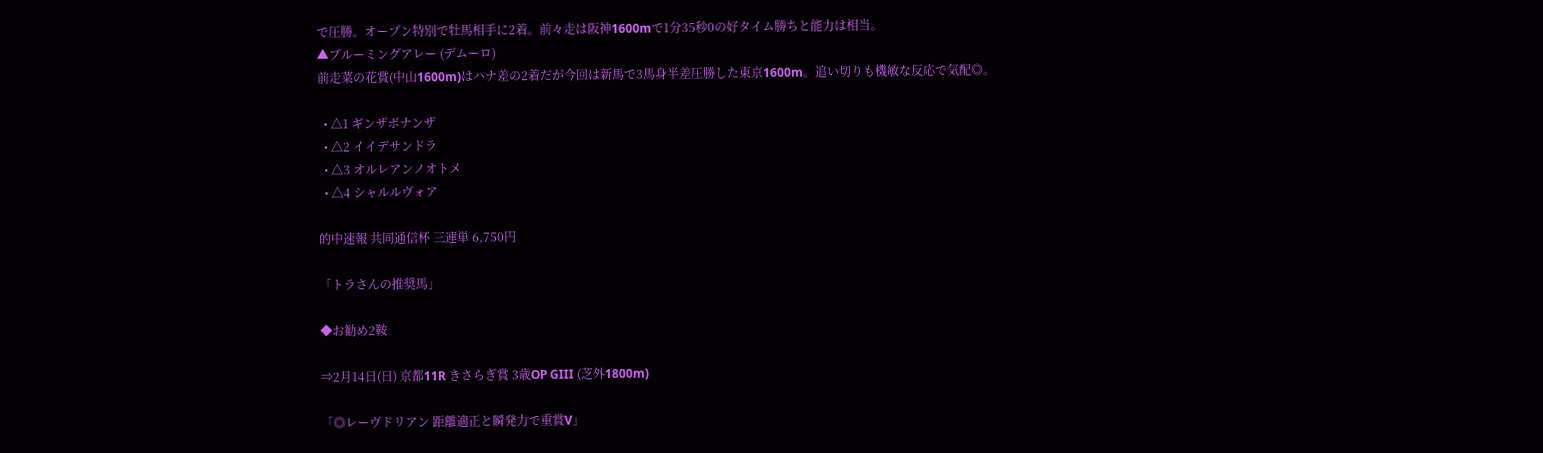で圧勝。オープン特別で牡馬相手に2着。前々走は阪神1600mで1分35秒0の好タイム勝ちと能力は相当。
▲ブルーミングアレー (デムーロ)
前走菜の花賞(中山1600m)はハナ差の2着だが今回は新馬で3馬身半差圧勝した東京1600m。追い切りも機敏な反応で気配◎。

  • △1 ギンザボナンザ
  • △2 イイデサンドラ
  • △3 オルレアンノオトメ
  • △4 シャルルヴォア

的中速報 共同通信杯 三連単 6,750円

「トラさんの推奨馬」

◆お勧め2鞍

⇒2月14日(日) 京都11R きさらぎ賞 3歳OP GIII (芝外1800m)

「◎レーヴドリアン 距離適正と瞬発力で重賞V」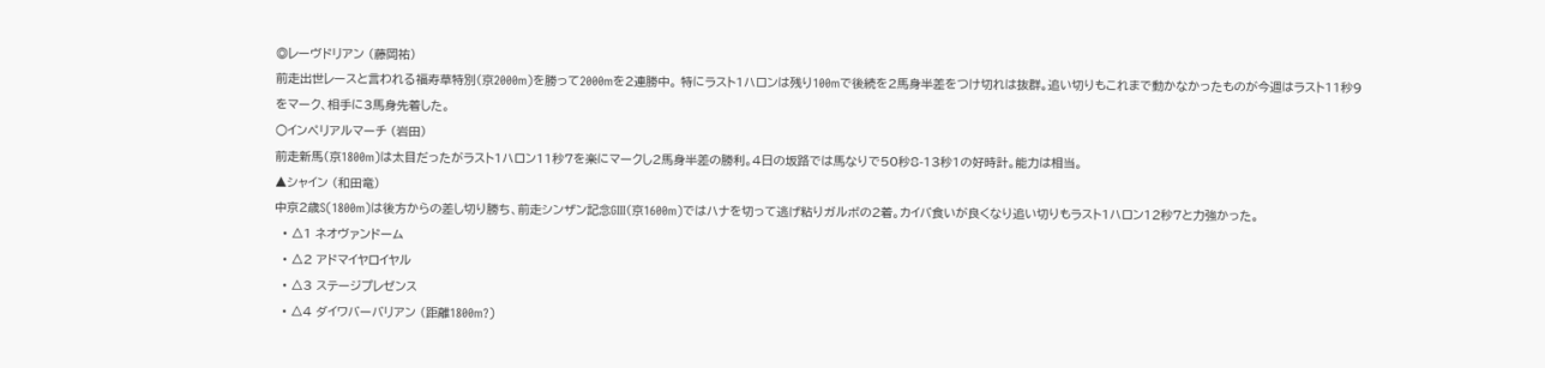◎レーヴドリアン (藤岡祐)
前走出世レースと言われる福寿草特別(京2000m)を勝って2000mを2連勝中。 特にラスト1ハロンは残り100mで後続を2馬身半差をつけ切れは抜群。追い切りもこれまで動かなかったものが今週はラスト11秒9をマーク、相手に3馬身先着した。
○インペリアルマーチ (岩田)
前走新馬(京1800m)は太目だったがラスト1ハロン11秒7を楽にマークし2馬身半差の勝利。4日の坂路では馬なりで50秒8-13秒1の好時計。能力は相当。
▲シャイン (和田竜)
中京2歳S(1800m)は後方からの差し切り勝ち、前走シンザン記念GIII(京1600m)ではハナを切って逃げ粘りガルボの2着。カイバ食いが良くなり追い切りもラスト1ハロン12秒7と力強かった。
  • △1 ネオヴァンドーム
  • △2 アドマイヤロイヤル
  • △3 ステージプレゼンス
  • △4 ダイワバーバリアン (距離1800m?)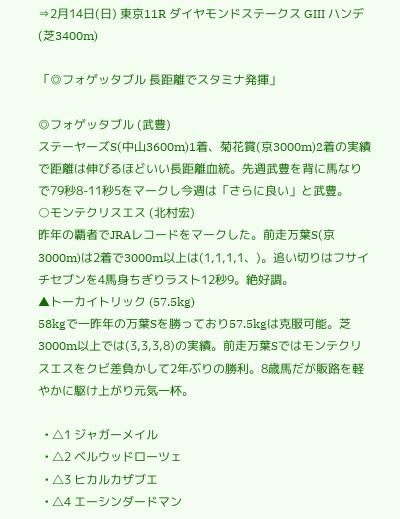⇒2月14日(日) 東京11R ダイヤモンドステークス GIII ハンデ (芝3400m)

「◎フォゲッタブル 長距離でスタミナ発揮」

◎フォゲッタブル (武豊)
ステーヤーズS(中山3600m)1着、菊花賞(京3000m)2着の実績で距離は伸びるほどいい長距離血統。先週武豊を背に馬なりで79秒8-11秒5をマークし今週は「さらに良い」と武豊。
○モンテクリスエス (北村宏)
昨年の覇者でJRAレコードをマークした。前走万葉S(京3000m)は2着で3000m以上は(1,1,1,1、)。追い切りはフサイチセブンを4馬身ちぎりラスト12秒9。絶好調。
▲トーカイトリック (57.5kg)
58kgで一昨年の万葉Sを勝っており57.5kgは克服可能。芝3000m以上では(3,3,3,8)の実績。前走万葉Sではモンテクリスエスをクビ差負かして2年ぶりの勝利。8歳馬だが販路を軽やかに駆け上がり元気一杯。

  • △1 ジャガーメイル
  • △2 ベルウッドローツェ
  • △3 ヒカルカザブエ
  • △4 エーシンダードマン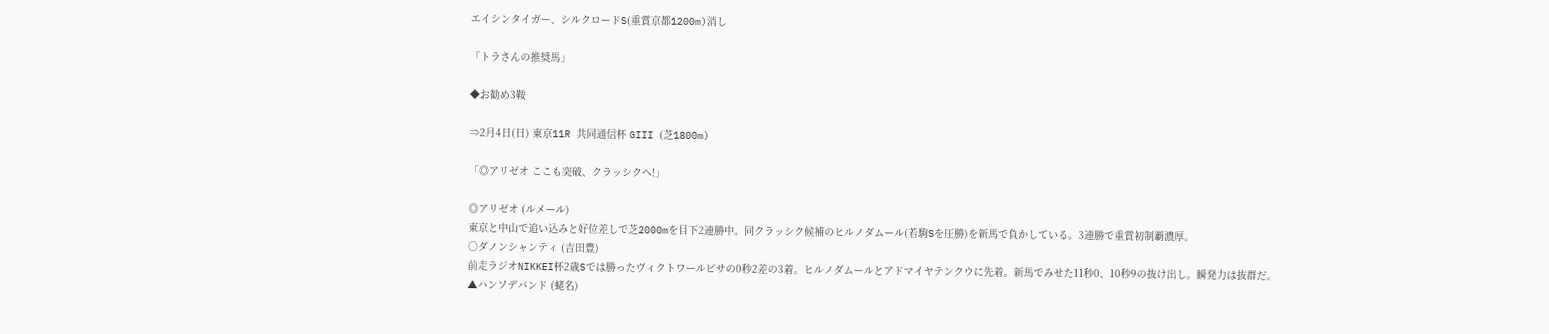エイシンタイガー、シルクロードS(重賞京都1200m)消し

「トラさんの推奨馬」

◆お勧め3鞍

⇒2月4日(日) 東京11R 共同通信杯 GIII (芝1800m)

「◎アリゼオ ここも突破、クラッシクへ!」

◎アリゼオ (ルメール)
東京と中山で追い込みと好位差しで芝2000mを目下2連勝中。同クラッシク候補のヒルノダムール(若駒Sを圧勝)を新馬で負かしている。3連勝で重賞初制覇濃厚。
○ダノンシャンティ (吉田豊)
前走ラジオNIKKEI杯2歳Sでは勝ったヴィクトワールピサの0秒2差の3着。ヒルノダムールとアドマイヤテンクウに先着。新馬でみせた11秒0、10秒9の抜け出し。瞬発力は抜群だ。
▲ハンソデバンド (蛯名)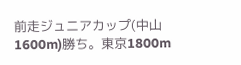前走ジュニアカップ(中山1600m)勝ち。東京1800m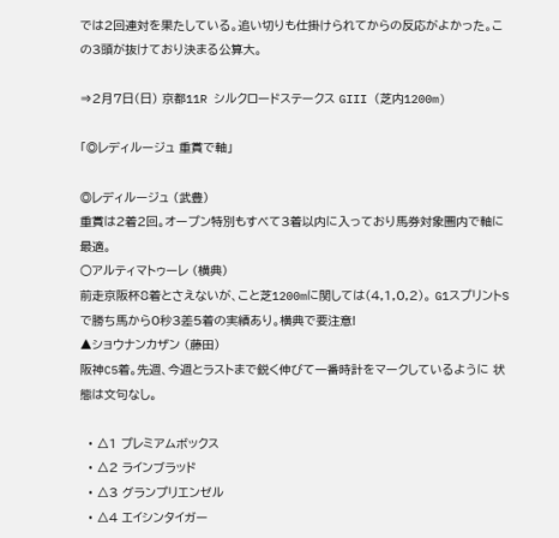では2回連対を果たしている。追い切りも仕掛けられてからの反応がよかった。この3頭が抜けており決まる公算大。

⇒2月7日(日) 京都11R シルクロードステークス GIII (芝内1200m)

「◎レディルージュ 重賞で軸」

◎レディルージュ (武豊)
重賞は2着2回。オープン特別もすべて3着以内に入っており馬券対象圏内で軸に最適。
○アルティマトゥーレ (横典)
前走京阪杯8着とさえないが、こと芝1200mに関しては(4,1,0,2)。 G1スプリントSで勝ち馬から0秒3差5着の実績あり。横典で要注意!
▲ショウナンカザン (藤田)
阪神C5着。先週、今週とラストまで鋭く伸びて一番時計をマークしているように 状態は文句なし。

  • △1 プレミアムボックス
  • △2 ラインブラッド
  • △3 グランプリエンゼル
  • △4 エイシンタイガー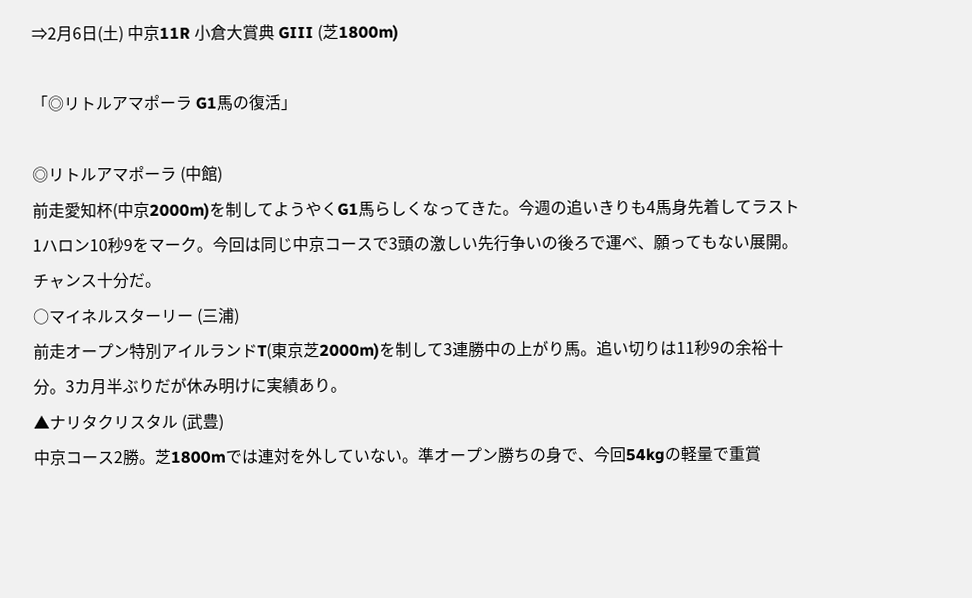⇒2月6日(土) 中京11R 小倉大賞典 GIII (芝1800m)

「◎リトルアマポーラ G1馬の復活」

◎リトルアマポーラ (中館)
前走愛知杯(中京2000m)を制してようやくG1馬らしくなってきた。今週の追いきりも4馬身先着してラスト1ハロン10秒9をマーク。今回は同じ中京コースで3頭の激しい先行争いの後ろで運べ、願ってもない展開。チャンス十分だ。
○マイネルスターリー (三浦)
前走オープン特別アイルランドT(東京芝2000m)を制して3連勝中の上がり馬。追い切りは11秒9の余裕十分。3カ月半ぶりだが休み明けに実績あり。
▲ナリタクリスタル (武豊)
中京コース2勝。芝1800mでは連対を外していない。準オープン勝ちの身で、今回54kgの軽量で重賞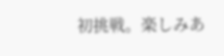初挑戦。楽しみあ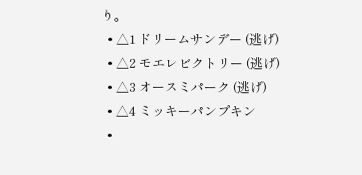り。
  • △1 ドリームサンデー (逃げ)
  • △2 モエレビクトリー (逃げ)
  • △3 オースミパーク (逃げ)
  • △4 ミッキーパンプキン
  •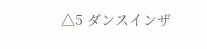△5 ダンスインザ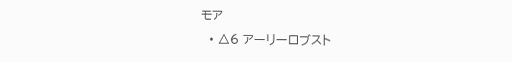モア
  • △6 アーリーロブスト